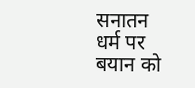सनातन धर्म पर बयान को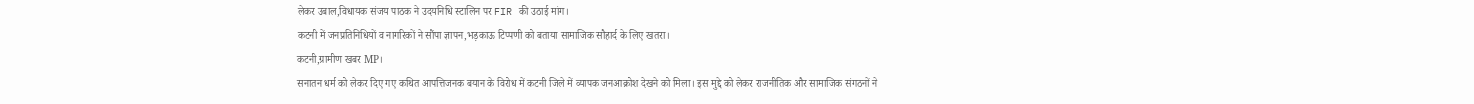लेकर उबाल,विधायक संजय पाठक ने उदयनिधि स्टालिन पर FIR की उठाई मांग।
कटनी में जनप्रतिनिधियों व नागरिकों ने सौंपा ज्ञापन,भड़काऊ टिप्पणी को बताया सामाजिक सौहार्द के लिए खतरा।
कटनी,ग्रामीण खबर MP।
सनातन धर्म को लेकर दिए गए कथित आपत्तिजनक बयान के विरोध में कटनी जिले में व्यापक जनआक्रोश देखने को मिला। इस मुद्दे को लेकर राजनीतिक और सामाजिक संगठनों ने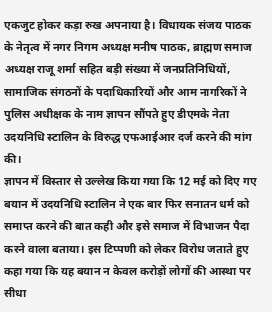एकजुट होकर कड़ा रुख अपनाया है। विधायक संजय पाठक के नेतृत्व में नगर निगम अध्यक्ष मनीष पाठक, ब्राह्मण समाज अध्यक्ष राजू शर्मा सहित बड़ी संख्या में जनप्रतिनिधियों, सामाजिक संगठनों के पदाधिकारियों और आम नागरिकों ने पुलिस अधीक्षक के नाम ज्ञापन सौंपते हुए डीएमके नेता उदयनिधि स्टालिन के विरुद्ध एफआईआर दर्ज करने की मांग की।
ज्ञापन में विस्तार से उल्लेख किया गया कि 12 मई को दिए गए बयान में उदयनिधि स्टालिन ने एक बार फिर सनातन धर्म को समाप्त करने की बात कही और इसे समाज में विभाजन पैदा करने वाला बताया। इस टिप्पणी को लेकर विरोध जताते हुए कहा गया कि यह बयान न केवल करोड़ों लोगों की आस्था पर सीधा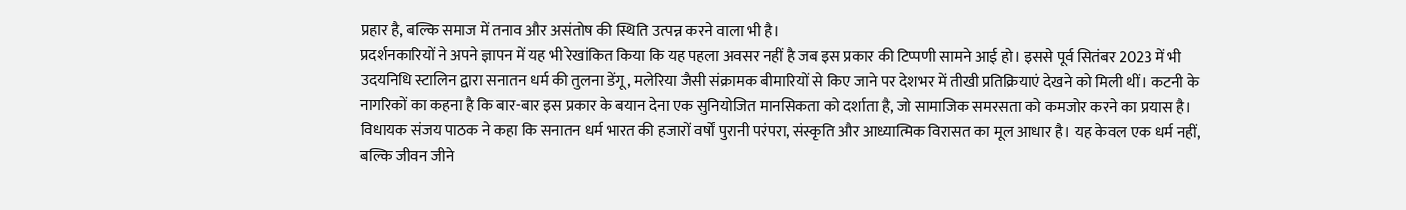प्रहार है, बल्कि समाज में तनाव और असंतोष की स्थिति उत्पन्न करने वाला भी है।
प्रदर्शनकारियों ने अपने ज्ञापन में यह भी रेखांकित किया कि यह पहला अवसर नहीं है जब इस प्रकार की टिप्पणी सामने आई हो। इससे पूर्व सितंबर 2023 में भी उदयनिधि स्टालिन द्वारा सनातन धर्म की तुलना डेंगू, मलेरिया जैसी संक्रामक बीमारियों से किए जाने पर देशभर में तीखी प्रतिक्रियाएं देखने को मिली थीं। कटनी के नागरिकों का कहना है कि बार-बार इस प्रकार के बयान देना एक सुनियोजित मानसिकता को दर्शाता है, जो सामाजिक समरसता को कमजोर करने का प्रयास है।
विधायक संजय पाठक ने कहा कि सनातन धर्म भारत की हजारों वर्षों पुरानी परंपरा, संस्कृति और आध्यात्मिक विरासत का मूल आधार है। यह केवल एक धर्म नहीं, बल्कि जीवन जीने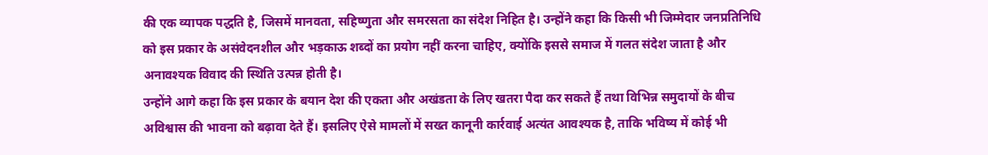की एक व्यापक पद्धति है, जिसमें मानवता, सहिष्णुता और समरसता का संदेश निहित है। उन्होंने कहा कि किसी भी जिम्मेदार जनप्रतिनिधि को इस प्रकार के असंवेदनशील और भड़काऊ शब्दों का प्रयोग नहीं करना चाहिए, क्योंकि इससे समाज में गलत संदेश जाता है और अनावश्यक विवाद की स्थिति उत्पन्न होती है।
उन्होंने आगे कहा कि इस प्रकार के बयान देश की एकता और अखंडता के लिए खतरा पैदा कर सकते हैं तथा विभिन्न समुदायों के बीच अविश्वास की भावना को बढ़ावा देते हैं। इसलिए ऐसे मामलों में सख्त कानूनी कार्रवाई अत्यंत आवश्यक है, ताकि भविष्य में कोई भी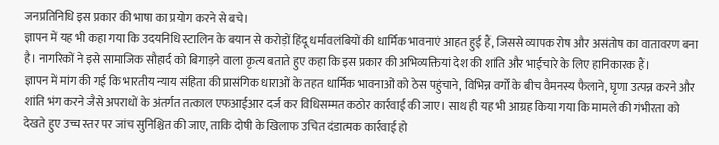जनप्रतिनिधि इस प्रकार की भाषा का प्रयोग करने से बचे।
ज्ञापन में यह भी कहा गया कि उदयनिधि स्टालिन के बयान से करोड़ों हिंदू धर्मावलंबियों की धार्मिक भावनाएं आहत हुई हैं, जिससे व्यापक रोष और असंतोष का वातावरण बना है। नागरिकों ने इसे सामाजिक सौहार्द को बिगाड़ने वाला कृत्य बताते हुए कहा कि इस प्रकार की अभिव्यक्तियां देश की शांति और भाईचारे के लिए हानिकारक हैं।
ज्ञापन में मांग की गई कि भारतीय न्याय संहिता की प्रासंगिक धाराओं के तहत धार्मिक भावनाओं को ठेस पहुंचाने, विभिन्न वर्गों के बीच वैमनस्य फैलाने, घृणा उत्पन्न करने और शांति भंग करने जैसे अपराधों के अंतर्गत तत्काल एफआईआर दर्ज कर विधिसम्मत कठोर कार्रवाई की जाए। साथ ही यह भी आग्रह किया गया कि मामले की गंभीरता को देखते हुए उच्च स्तर पर जांच सुनिश्चित की जाए, ताकि दोषी के खिलाफ उचित दंडात्मक कार्रवाई हो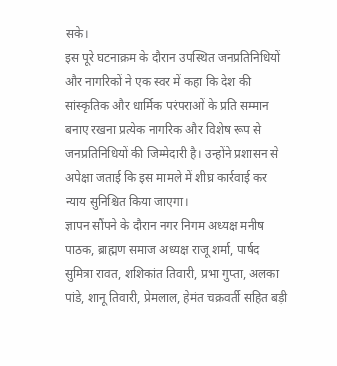सके।
इस पूरे घटनाक्रम के दौरान उपस्थित जनप्रतिनिधियों और नागरिकों ने एक स्वर में कहा कि देश की सांस्कृतिक और धार्मिक परंपराओं के प्रति सम्मान बनाए रखना प्रत्येक नागरिक और विशेष रूप से जनप्रतिनिधियों की जिम्मेदारी है। उन्होंने प्रशासन से अपेक्षा जताई कि इस मामले में शीघ्र कार्रवाई कर न्याय सुनिश्चित किया जाएगा।
ज्ञापन सौंपने के दौरान नगर निगम अध्यक्ष मनीष पाठक, ब्राह्मण समाज अध्यक्ष राजू शर्मा, पार्षद सुमित्रा रावत, शशिकांत तिवारी, प्रभा गुप्ता, अलका पांडे, शानू तिवारी, प्रेमलाल, हेमंत चक्रवर्ती सहित बड़ी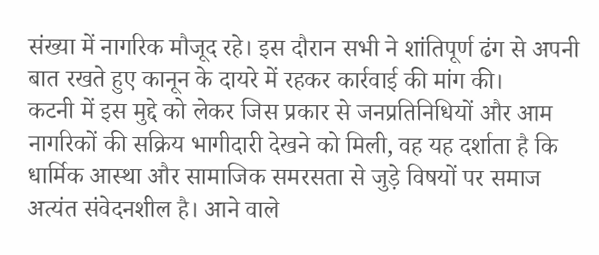संख्या में नागरिक मौजूद रहे। इस दौरान सभी ने शांतिपूर्ण ढंग से अपनी बात रखते हुए कानून के दायरे में रहकर कार्रवाई की मांग की।
कटनी में इस मुद्दे को लेकर जिस प्रकार से जनप्रतिनिधियों और आम नागरिकों की सक्रिय भागीदारी देखने को मिली, वह यह दर्शाता है कि धार्मिक आस्था और सामाजिक समरसता से जुड़े विषयों पर समाज अत्यंत संवेदनशील है। आने वाले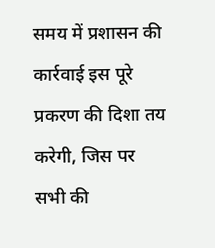समय में प्रशासन की कार्रवाई इस पूरे प्रकरण की दिशा तय करेगी, जिस पर सभी की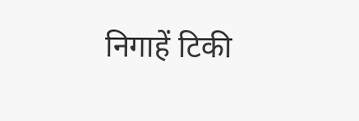निगाहें टिकी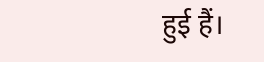हुई हैं।